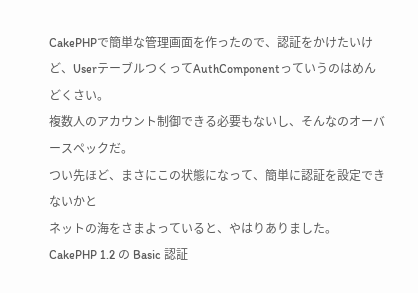CakePHPで簡単な管理画面を作ったので、認証をかけたいけど、UserテーブルつくってAuthComponentっていうのはめんどくさい。
複数人のアカウント制御できる必要もないし、そんなのオーバースペックだ。
つい先ほど、まさにこの状態になって、簡単に認証を設定できないかと
ネットの海をさまよっていると、やはりありました。
CakePHP 1.2 の Basic 認証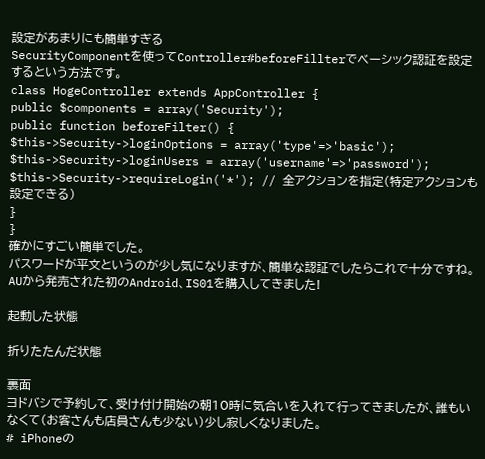設定があまりにも簡単すぎる
SecurityComponentを使ってController#beforeFillterでベーシック認証を設定するという方法です。
class HogeController extends AppController {
public $components = array('Security');
public function beforeFilter() {
$this->Security->loginOptions = array('type'=>'basic');
$this->Security->loginUsers = array('username'=>'password');
$this->Security->requireLogin('*'); // 全アクションを指定(特定アクションも設定できる)
}
}
確かにすごい簡単でした。
パスワードが平文というのが少し気になりますが、簡単な認証でしたらこれで十分ですね。
AUから発売された初のAndroid、IS01を購入してきました!

起動した状態

折りたたんだ状態

裏面
ヨドバシで予約して、受け付け開始の朝10時に気合いを入れて行ってきましたが、誰もいなくて(お客さんも店員さんも少ない)少し寂しくなりました。
# iPhoneの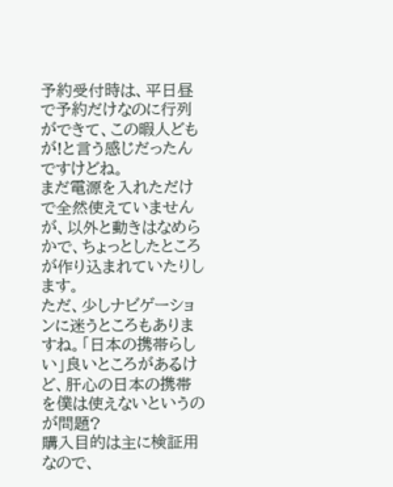予約受付時は、平日昼で予約だけなのに行列ができて、この暇人どもが!と言う感じだったんですけどね。
まだ電源を入れただけで全然使えていませんが、以外と動きはなめらかで、ちょっとしたところが作り込まれていたりします。
ただ、少しナビゲーションに迷うところもありますね。「日本の携帯らしい」良いところがあるけど、肝心の日本の携帯を僕は使えないというのが問題?
購入目的は主に検証用なので、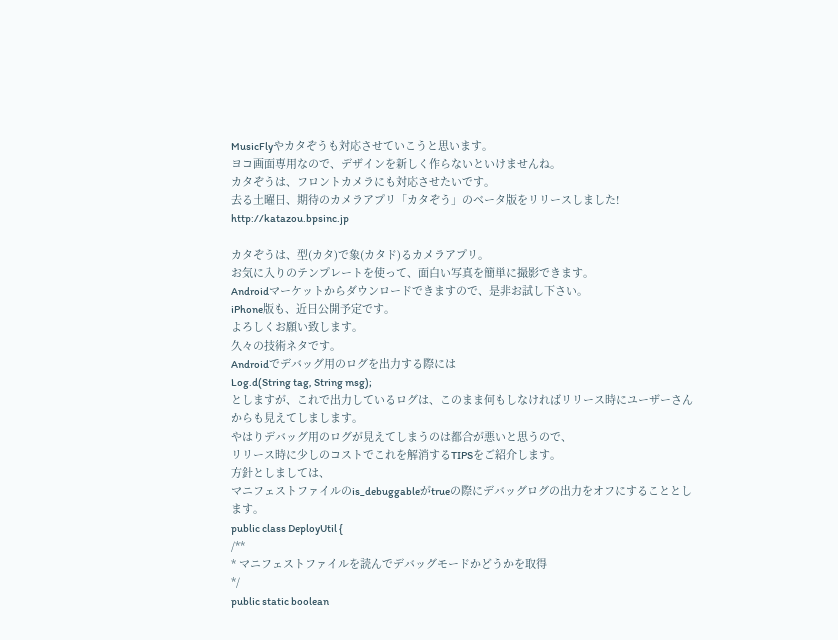MusicFlyやカタぞうも対応させていこうと思います。
ヨコ画面専用なので、デザインを新しく作らないといけませんね。
カタぞうは、フロントカメラにも対応させたいです。
去る土曜日、期待のカメラアプリ「カタぞう」のベータ版をリリースしました!
http://katazou.bpsinc.jp

カタぞうは、型(カタ)で象(カタド)るカメラアプリ。
お気に入りのテンプレートを使って、面白い写真を簡単に撮影できます。
Androidマーケットからダウンロードできますので、是非お試し下さい。
iPhone版も、近日公開予定です。
よろしくお願い致します。
久々の技術ネタです。
Androidでデバッグ用のログを出力する際には
Log.d(String tag, String msg);
としますが、これで出力しているログは、このまま何もしなければリリース時にユーザーさんからも見えてしまします。
やはりデバッグ用のログが見えてしまうのは都合が悪いと思うので、
リリース時に少しのコストでこれを解消するTIPSをご紹介します。
方針としましては、
マニフェストファイルのis_debuggableがtrueの際にデバッグログの出力をオフにすることとします。
public class DeployUtil {
/**
* マニフェストファイルを読んでデバッグモードかどうかを取得
*/
public static boolean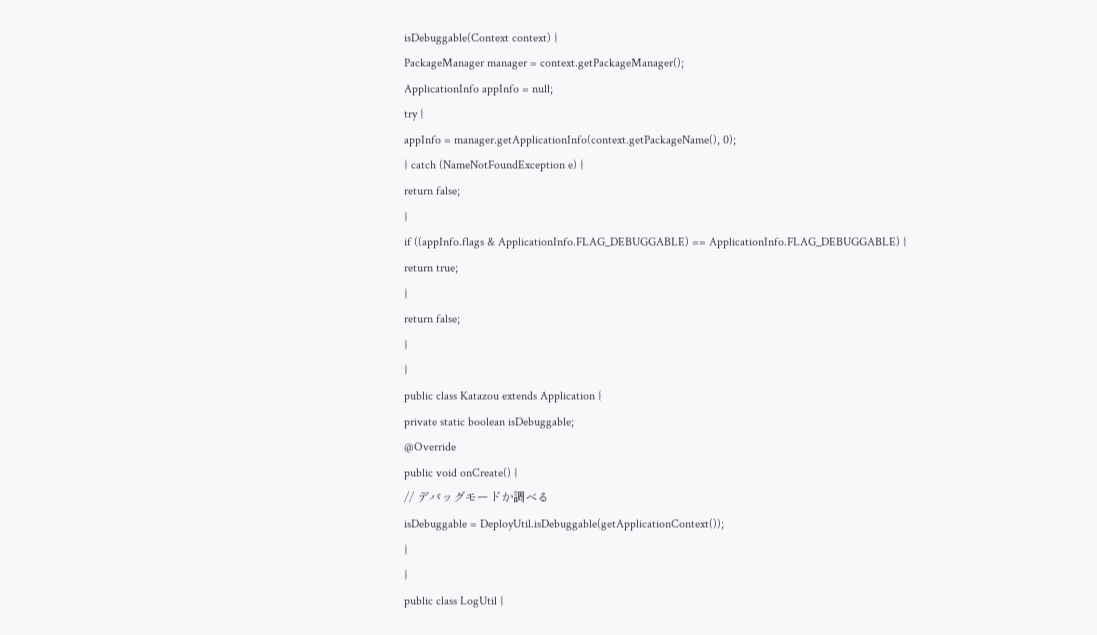isDebuggable(Context context) {
PackageManager manager = context.getPackageManager();
ApplicationInfo appInfo = null;
try {
appInfo = manager.getApplicationInfo(context.getPackageName(), 0);
} catch (NameNotFoundException e) {
return false;
}
if ((appInfo.flags & ApplicationInfo.FLAG_DEBUGGABLE) == ApplicationInfo.FLAG_DEBUGGABLE) {
return true;
}
return false;
}
}
public class Katazou extends Application {
private static boolean isDebuggable;
@Override
public void onCreate() {
// デバッグモードか調べる
isDebuggable = DeployUtil.isDebuggable(getApplicationContext());
}
}
public class LogUtil {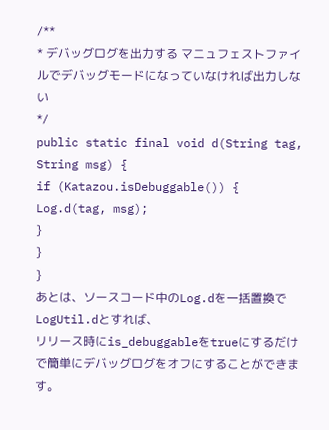/**
* デバッグログを出力する マニュフェストファイルでデバッグモードになっていなければ出力しない
*/
public static final void d(String tag, String msg) {
if (Katazou.isDebuggable()) {
Log.d(tag, msg);
}
}
}
あとは、ソースコード中のLog.dを一括置換でLogUtil.dとすれば、
リリース時にis_debuggableをtrueにするだけで簡単にデバッグログをオフにすることができます。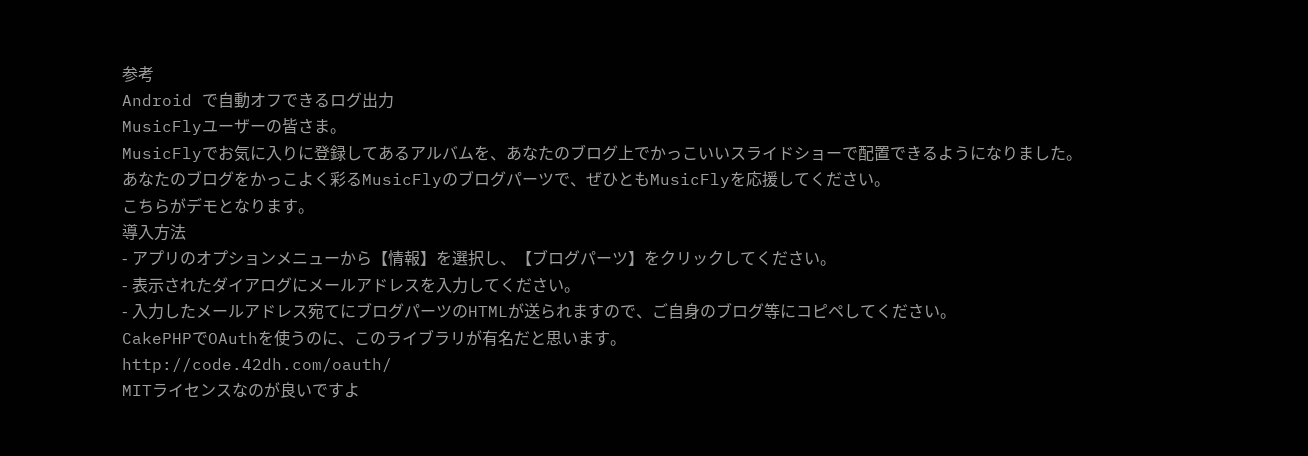参考
Android で自動オフできるログ出力
MusicFlyユーザーの皆さま。
MusicFlyでお気に入りに登録してあるアルバムを、あなたのブログ上でかっこいいスライドショーで配置できるようになりました。
あなたのブログをかっこよく彩るMusicFlyのブログパーツで、ぜひともMusicFlyを応援してください。
こちらがデモとなります。
導入方法
- アプリのオプションメニューから【情報】を選択し、【ブログパーツ】をクリックしてください。
- 表示されたダイアログにメールアドレスを入力してください。
- 入力したメールアドレス宛てにブログパーツのHTMLが送られますので、ご自身のブログ等にコピペしてください。
CakePHPでOAuthを使うのに、このライブラリが有名だと思います。
http://code.42dh.com/oauth/
MITライセンスなのが良いですよ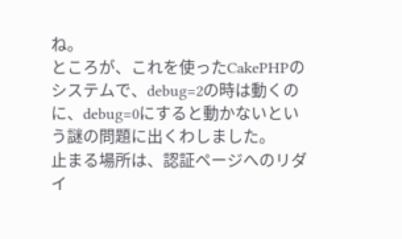ね。
ところが、これを使ったCakePHPのシステムで、debug=2の時は動くのに、debug=0にすると動かないという謎の問題に出くわしました。
止まる場所は、認証ページへのリダイ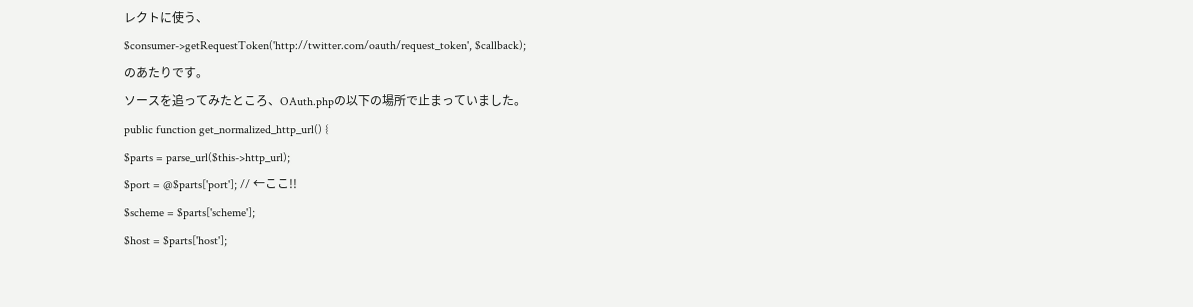レクトに使う、
$consumer->getRequestToken('http://twitter.com/oauth/request_token', $callback);
のあたりです。
ソースを追ってみたところ、OAuth.phpの以下の場所で止まっていました。
public function get_normalized_http_url() {
$parts = parse_url($this->http_url);
$port = @$parts['port']; // ←ここ!!
$scheme = $parts['scheme'];
$host = $parts['host'];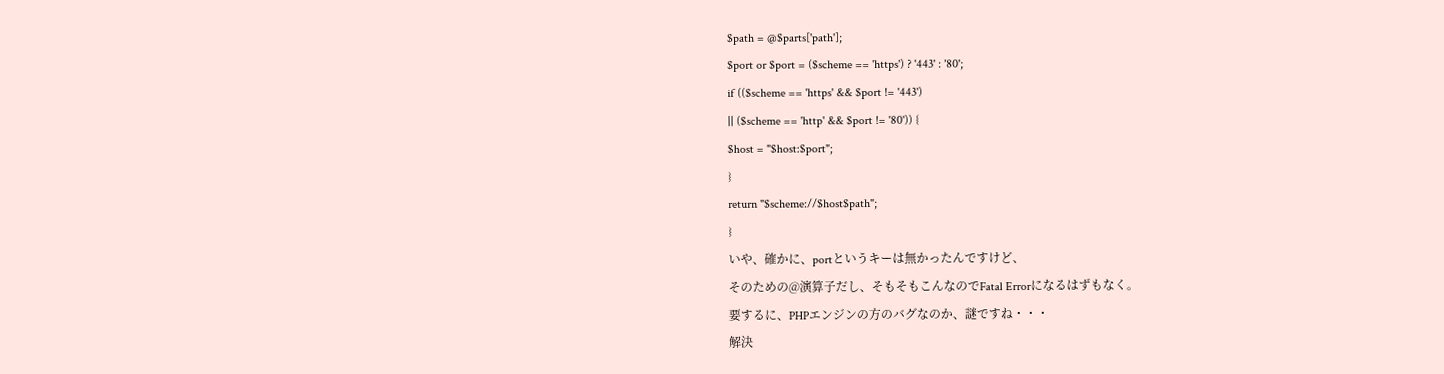$path = @$parts['path'];
$port or $port = ($scheme == 'https') ? '443' : '80';
if (($scheme == 'https' && $port != '443')
|| ($scheme == 'http' && $port != '80')) {
$host = "$host:$port";
}
return "$scheme://$host$path";
}
いや、確かに、portというキーは無かったんですけど、
そのための@演算子だし、そもそもこんなのでFatal Errorになるはずもなく。
要するに、PHPエンジンの方のバグなのか、謎ですね・・・
解決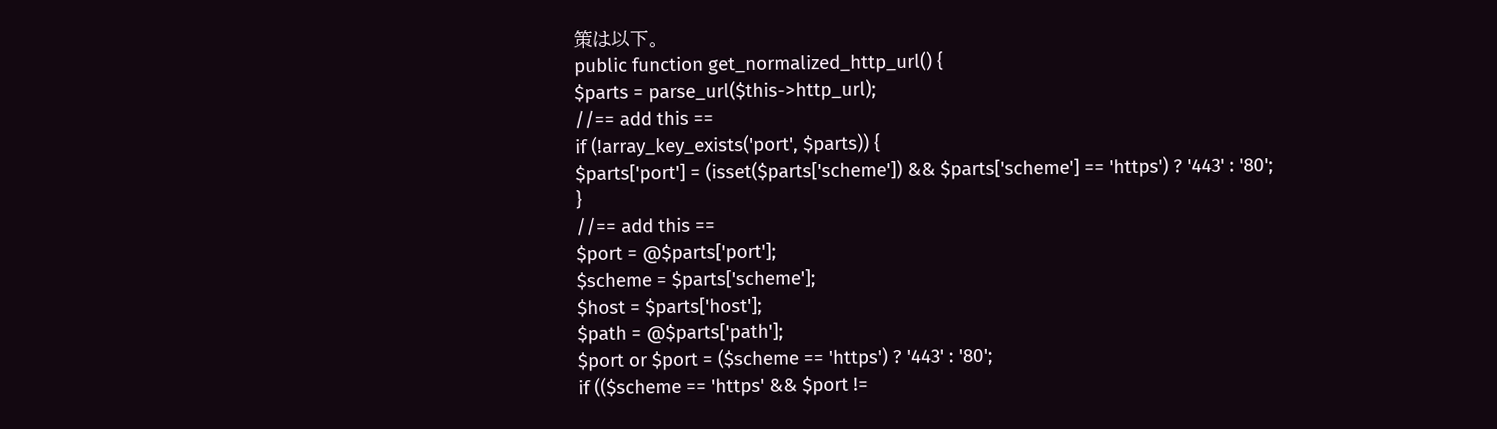策は以下。
public function get_normalized_http_url() {
$parts = parse_url($this->http_url);
//== add this ==
if (!array_key_exists('port', $parts)) {
$parts['port'] = (isset($parts['scheme']) && $parts['scheme'] == 'https') ? '443' : '80';
}
//== add this ==
$port = @$parts['port'];
$scheme = $parts['scheme'];
$host = $parts['host'];
$path = @$parts['path'];
$port or $port = ($scheme == 'https') ? '443' : '80';
if (($scheme == 'https' && $port !=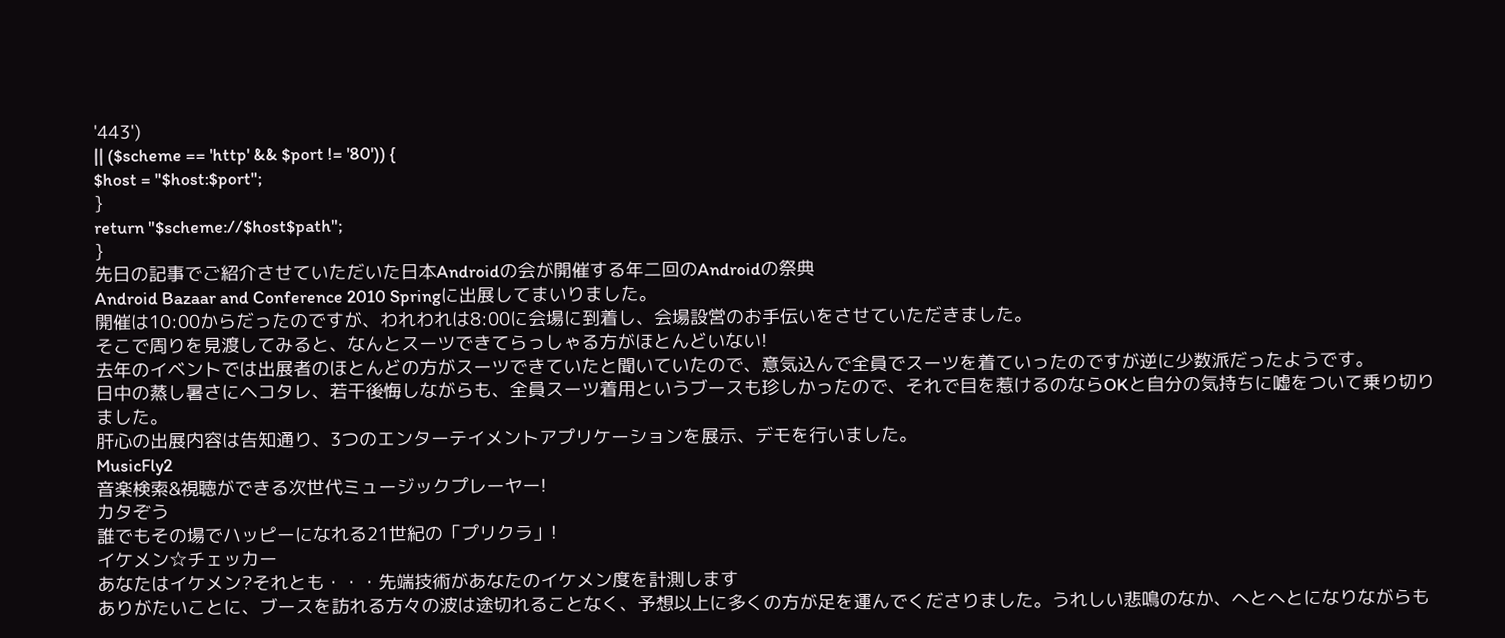'443')
|| ($scheme == 'http' && $port != '80')) {
$host = "$host:$port";
}
return "$scheme://$host$path";
}
先日の記事でご紹介させていただいた日本Androidの会が開催する年二回のAndroidの祭典
Android Bazaar and Conference 2010 Springに出展してまいりました。
開催は10:00からだったのですが、われわれは8:00に会場に到着し、会場設営のお手伝いをさせていただきました。
そこで周りを見渡してみると、なんとスーツできてらっしゃる方がほとんどいない!
去年のイベントでは出展者のほとんどの方がスーツできていたと聞いていたので、意気込んで全員でスーツを着ていったのですが逆に少数派だったようです。
日中の蒸し暑さにヘコタレ、若干後悔しながらも、全員スーツ着用というブースも珍しかったので、それで目を惹けるのならOKと自分の気持ちに嘘をついて乗り切りました。
肝心の出展内容は告知通り、3つのエンターテイメントアプリケーションを展示、デモを行いました。
MusicFly2
音楽検索&視聴ができる次世代ミュージックプレーヤー!
カタぞう
誰でもその場でハッピーになれる21世紀の「プリクラ」!
イケメン☆チェッカー
あなたはイケメン?それとも・・・先端技術があなたのイケメン度を計測します
ありがたいことに、ブースを訪れる方々の波は途切れることなく、予想以上に多くの方が足を運んでくださりました。うれしい悲鳴のなか、へとへとになりながらも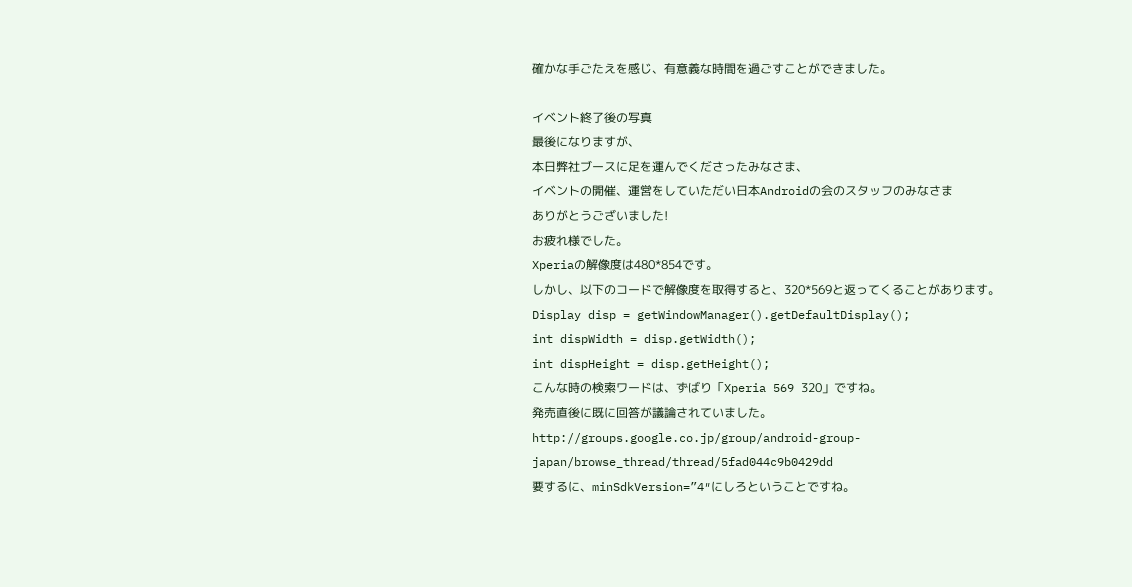確かな手ごたえを感じ、有意義な時間を過ごすことができました。

イベント終了後の写真
最後になりますが、
本日弊社ブースに足を運んでくださったみなさま、
イベントの開催、運営をしていただい日本Androidの会のスタッフのみなさま
ありがとうございました!
お疲れ様でした。
Xperiaの解像度は480*854です。
しかし、以下のコードで解像度を取得すると、320*569と返ってくることがあります。
Display disp = getWindowManager().getDefaultDisplay();
int dispWidth = disp.getWidth();
int dispHeight = disp.getHeight();
こんな時の検索ワードは、ずばり「Xperia 569 320」ですね。
発売直後に既に回答が議論されていました。
http://groups.google.co.jp/group/android-group-japan/browse_thread/thread/5fad044c9b0429dd
要するに、minSdkVersion=”4″にしろということですね。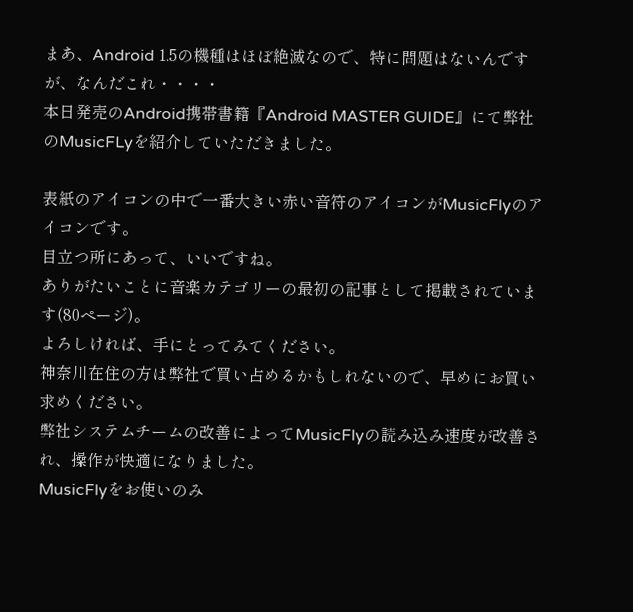まあ、Android 1.5の機種はほぼ絶滅なので、特に問題はないんですが、なんだこれ・・・・
本日発売のAndroid携帯書籍『Android MASTER GUIDE』にて弊社のMusicFLyを紹介していただきました。

表紙のアイコンの中で一番大きい赤い音符のアイコンがMusicFlyのアイコンです。
目立つ所にあって、いいですね。
ありがたいことに音楽カテゴリーの最初の記事として掲載されています(80ページ)。
よろしければ、手にとってみてください。
神奈川在住の方は弊社で買い占めるかもしれないので、早めにお買い求めください。
弊社システムチームの改善によってMusicFlyの読み込み速度が改善され、操作が快適になりました。
MusicFlyをお使いのみ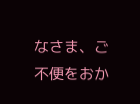なさま、ご不便をおか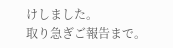けしました。
取り急ぎご報告まで。